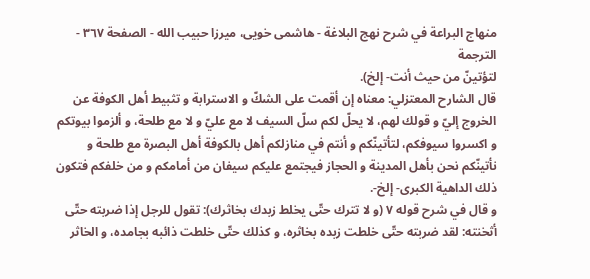منهاج البراعة في شرح نهج البلاغة - هاشمى خويى، ميرزا حبيب الله - الصفحة ٣٦٧ - الترجمة
لتؤتينّ من حيث أنت- إلخ).
قال الشارح المعتزلي: معناه إن أقمت على الشكّ و الاسترابة و تثبيط أهل الكوفة عن الخروج إليّ و قولك لهم، لا يحلّ لكم سلّ السيف لا مع عليّ و لا مع طلحة، و ألزموا بيوتكم و اكسروا سيوفكم، لتأتينّكم و أنتم في منازلكم أهل بالكوفة أهل البصرة مع طلحة و نأتينّكم نحن بأهل المدينة و الحجاز فيجتمع عليكم سيفان من أمامكم و من خلفكم فتكون ذلك الداهية الكبرى- إلخ-.
و قال في شرح قوله ٧ (و لا تترك حتّى يخلط زبدك بخاثرك): تقول للرجل إذا ضربته حتّى أثخنته: لقد ضربته حتّى خلطت زبده بخاثره، و كذلك حتّى خلطت ذائبه بجامده، و الخاثر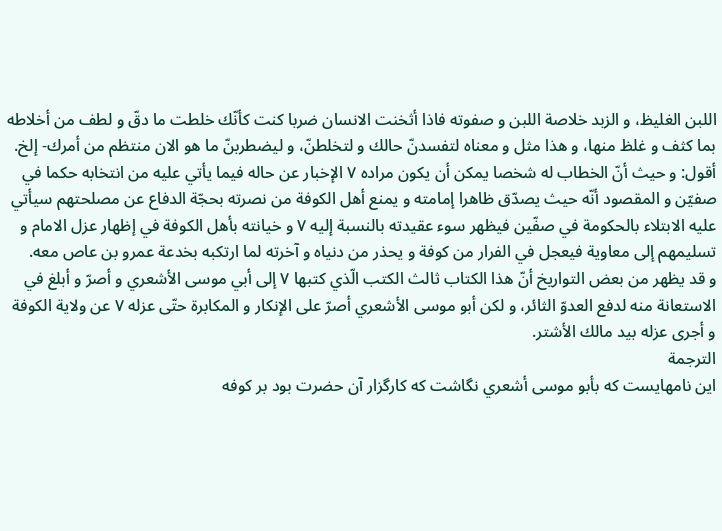اللبن الغليظ، و الزبد خلاصة اللبن و صفوته فاذا أثخنت الانسان ضربا كنت كأنّك خلطت ما دقّ و لطف من أخلاطه بما كثف و غلظ منها، و هذا مثل و معناه لتفسدنّ حالك و لتخلطنّ، و ليضطربنّ ما هو الان منتظم من أمرك- إلخ.
أقول: و حيث أنّ الخطاب له شخصا يمكن أن يكون مراده ٧ الإخبار عن حاله فيما يأتي عليه من انتخابه حكما في صفيّن و المقصود أنّه حيث يصدّق ظاهرا إمامته و يمنع أهل الكوفة من نصرته بحجّة الدفاع عن مصلحتهم سيأتي عليه الابتلاء بالحكومة في صفّين فيظهر سوء عقيدته بالنسبة إليه ٧ و خيانته بأهل الكوفة في إظهار عزل الامام و تسليمهم إلى معاوية فيعجل في الفرار من كوفة و يحذر من دنياه و آخرته لما ارتكبه بخدعة عمرو بن عاص معه.
و قد يظهر من بعض التواريخ أنّ هذا الكتاب ثالث الكتب الّذي كتبها ٧ إلى أبي موسى الأشعري و أصرّ و أبلغ في الاستعانة منه لدفع العدوّ الثائر، و لكن أبو موسى الأشعري أصرّ على الإنكار و المكابرة حتّى عزله ٧ عن ولاية الكوفة و أجرى عزله بيد مالك الأشتر.
الترجمة
اين نامهايست كه بأبو موسى أشعري نگاشت كه كارگزار آن حضرت بود بر كوفه